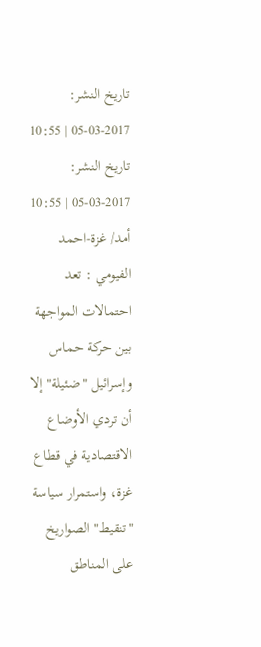تاريخ النشر: 2017-03-05 | 10:55
تاريخ النشر: 2017-03-05 | 10:55
أمد/ غزة-احمد الفيومي : تعد احتمالات المواجهة بين حركة حماس وإسرائيل "ضئيلة" إلا أن تردي الأوضاع الاقتصادية في قطاع غزة، واستمرار سياسة "تنقيط" الصواريخ على المناطق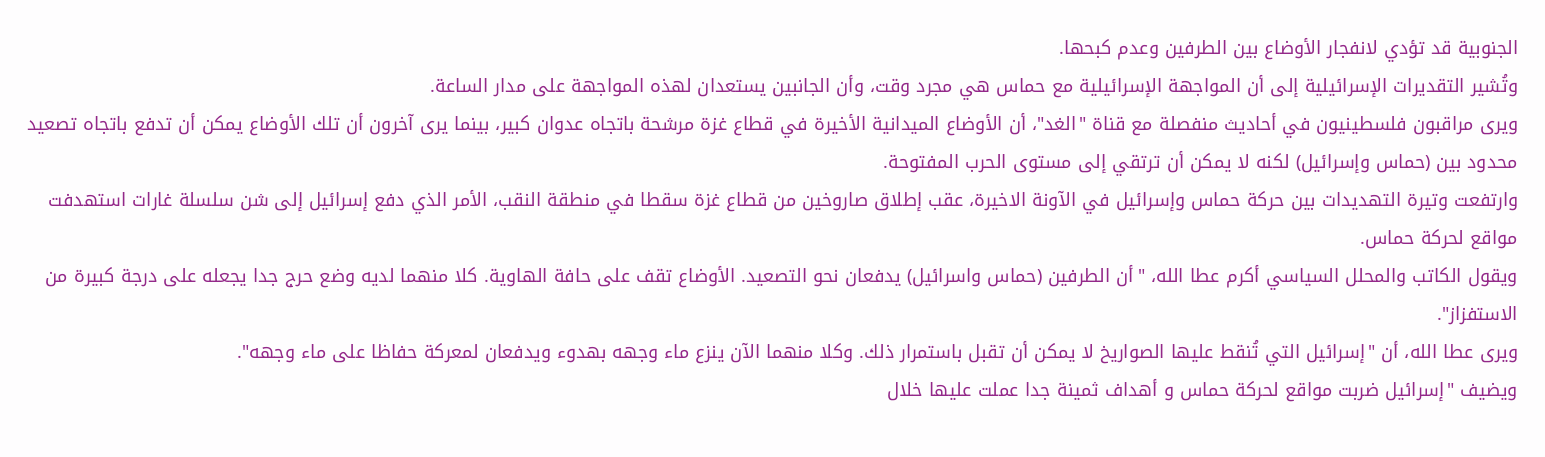الجنوبية قد تؤدي لانفجار الأوضاع بين الطرفين وعدم كبحها.
وتُشير التقديرات الإسرائيلية إلى أن المواجهة الإسرائيلية مع حماس هي مجرد وقت، وأن الجانبين يستعدان لهذه المواجهة على مدار الساعة.
ويرى مراقبون فلسطينيون في أحاديث منفصلة مع قناة "الغد"، أن الأوضاع الميدانية الأخيرة في قطاع غزة مرشحة باتجاه عدوان كبير، بينما يرى آخرون أن تلك الأوضاع يمكن أن تدفع باتجاه تصعيد محدود بين (حماس وإسرائيل) لكنه لا يمكن أن ترتقي إلى مستوى الحرب المفتوحة.
وارتفعت وتيرة التهديدات بين حركة حماس وإسرائيل في الآونة الاخيرة، عقب إطلاق صاروخين من قطاع غزة سقطا في منطقة النقب، الأمر الذي دفع إسرائيل إلى شن سلسلة غارات استهدفت مواقع لحركة حماس.
ويقول الكاتب والمحلل السياسي أكرم عطا الله، "أن الطرفين (حماس واسرائيل) يدفعان نحو التصعيد. الأوضاع تقف على حافة الهاوية. كلا منهما لديه وضع حرج جدا يجعله على درجة كبيرة من الاستفزاز".
ويرى عطا الله، أن "إسرائيل التي تُنقط عليها الصواريخ لا يمكن أن تقبل باستمرار ذلك. وكلا منهما الآن ينزع ماء وجهه بهدوء ويدفعان لمعركة حفاظا على ماء وجهه".
ويضيف "إسرائيل ضربت مواقع لحركة حماس و أهداف ثمينة جدا عملت عليها خلال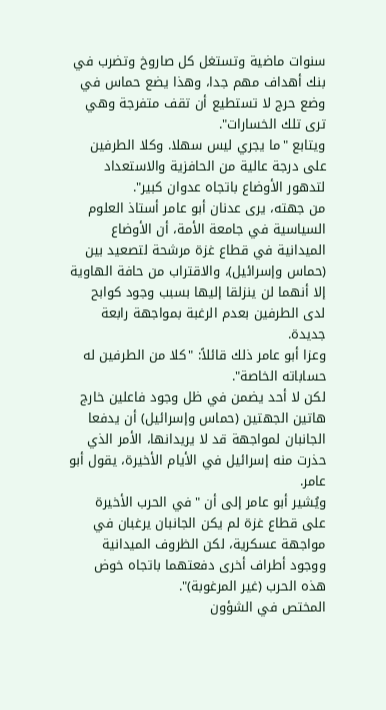سنوات ماضية وتستغل كل صاروخ وتضرب في بنك أهداف مهم جدا، وهذا يضع حماس في وضع حرج لا تستطيع أن تقف متفرجة وهي ترى تلك الخسارات".
ويتابع "ما يجري ليس سهلا. وكلا الطرفين على درجة عالية من الحافزية والاستعداد لتدهور الأوضاع باتجاه عدوان كبير".
من جهته، يرى عدنان أبو عامر أستاذ العلوم السياسية في جامعة الأمة، أن الأوضاع الميدانية في قطاع غزة مرشحة لتصعيد بين (حماس وإسرائيل)، والاقتراب من حافة الهاوية إلا أنهما لن ينزلقا إليها بسبب وجود كوابح لدى الطرفين بعدم الرغبة بمواجهة رابعة جديدة.
وعزا أبو عامر ذلك قائلاً: "كلا من الطرفين له حساباته الخاصة".
لكن لا أحد يضمن في ظل وجود فاعلين خارج هاتين الجهتين (حماس وإسرائيل) أن يدفعا الجانبان لمواجهة قد لا يريدانها، الأمر الذي حذرت منه إسرائيل في الأيام الأخيرة، يقول أبو عامر.
ويُشير أبو عامر إلى أن "في الحرب الأخيرة على قطاع غزة لم يكن الجانبان يرغبان في مواجهة عسكرية، لكن الظروف الميدانية ووجود أطراف أخرى دفعتهما باتجاه خوض هذه الحرب (غير المرغوبة)".
المختص في الشؤون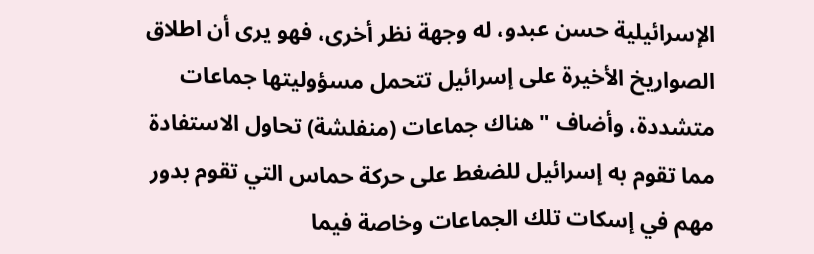الإسرائيلية حسن عبدو، له وجهة نظر أخرى، فهو يرى أن اطلاق الصواريخ الأخيرة على إسرائيل تتحمل مسؤوليتها جماعات متشددة، وأضاف "هناك جماعات (منفلشة) تحاول الاستفادة مما تقوم به إسرائيل للضغط على حركة حماس التي تقوم بدور مهم في إسكات تلك الجماعات وخاصة فيما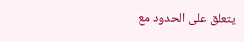يتعلق على الحدود مع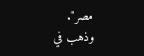مصر".
وذهب في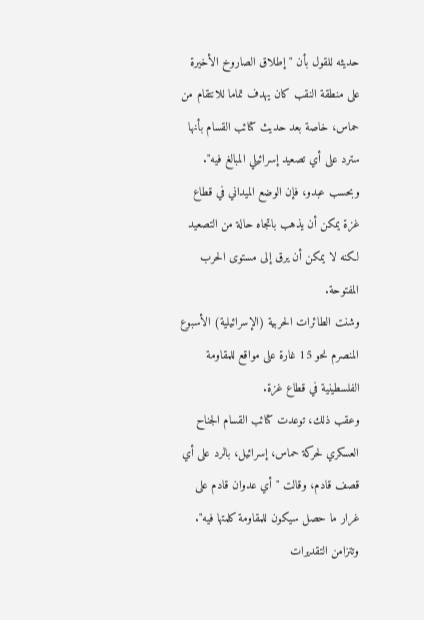حديثه للقول بأن "إطلاق الصاروخ الأخيرة على منطقة النقب كان يهدف تماما للانتقام من حماس، خاصة بعد حديث كتائب القسام بأنها سترد على أي تصعيد إسرائيلي المبالغ فيه".
وبحسب عبدو، فإن الوضع الميداني في قطاع غزة يمكن أن يذهب باتجاه حالة من التصعيد لكنه لا يمكن أن يرق إلى مستوى الحرب المفتوحة.
وشنت الطائرات الحربية (الإسرائيلية) الأسبوع المنصرم نحو 15 غارة على مواقع للمقاومة الفلسطينية في قطاع غزة.
وعقب ذلك، توعدت كتائب القسام الجناح العسكري لحركة حماس، إسرائيل، بالرد على أي قصف قادم، وقالت "أي عدوان قادم على غرار ما حصل سيكون للمقاومة كلمتها فيه".
وتتزامن التقديرات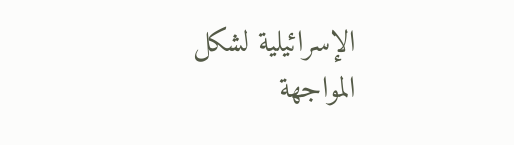الإسرائيلية لشكل المواجهة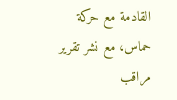القادمة مع حركة حماس، مع نشر تقرير مراقب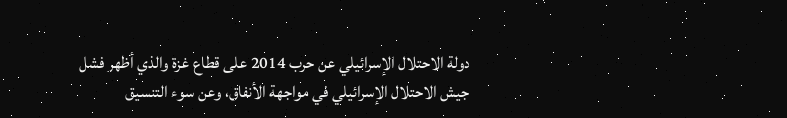دولة الاحتلال الإسرائيلي عن حرب 2014 على قطاع غزة والذي أظهر فشل جيش الاحتلال الإسرائيلي في مواجهة الأنفاق، وعن سوء التنسيق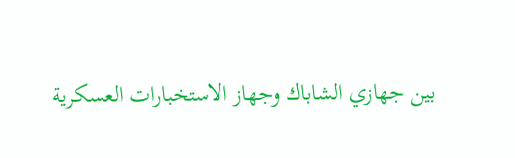بين جهازي الشاباك وجهاز الاستخبارات العسكرية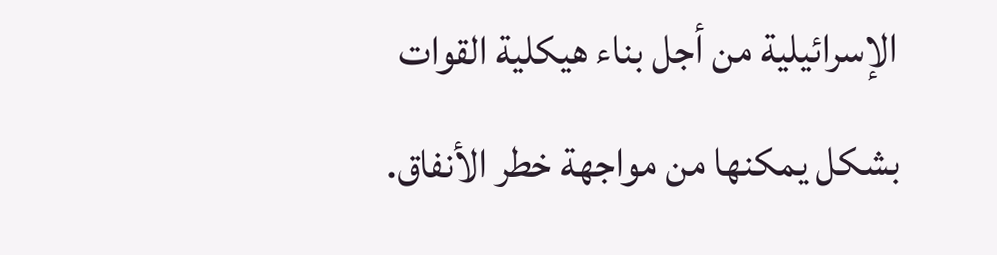الإسرائيلية من أجل بناء هيكلية القوات بشكل يمكنها من مواجهة خطر الأنفاق.